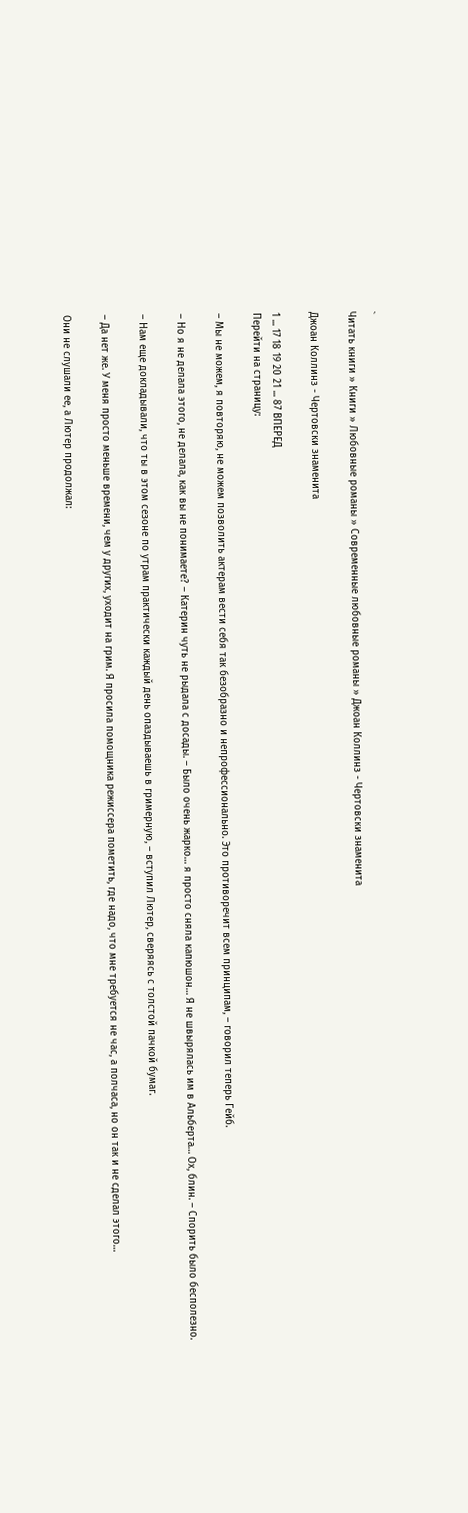`
Читать книги » Книги » Любовные романы » Современные любовные романы » Джоан Коллинз - Чертовски знаменита

Джоан Коллинз - Чертовски знаменита

1 ... 17 18 19 20 21 ... 87 ВПЕРЕД
Перейти на страницу:

– Мы не можем, я повторяю, не можем позволить актерам вести себя так безобразно и непрофессионально. Это противоречит всем принципам, – говорил теперь Гейб.

– Но я не делала этого, не делала, как вы не понимаете? – Катерин чуть не рыдала с досады. – Было очень жарко… я просто сняла капюшон… Я не швырялась им в Альберта… Ох, блин. – Спорить было бесполезно.

– Нам еще докладывали, что ты в этом сезоне по утрам практически каждый день опаздываешь в гримерную, – вступил Лютер, сверяясь с толстой пачкой бумаг.

– Да нет же. У меня просто меньше времени, чем у других, уходит на грим. Я просила помощника режиссера пометить, где надо, что мне требуется не час, а полчаса, но он так и не сделал этого…

Они не слушали ее, а Лютер продолжал: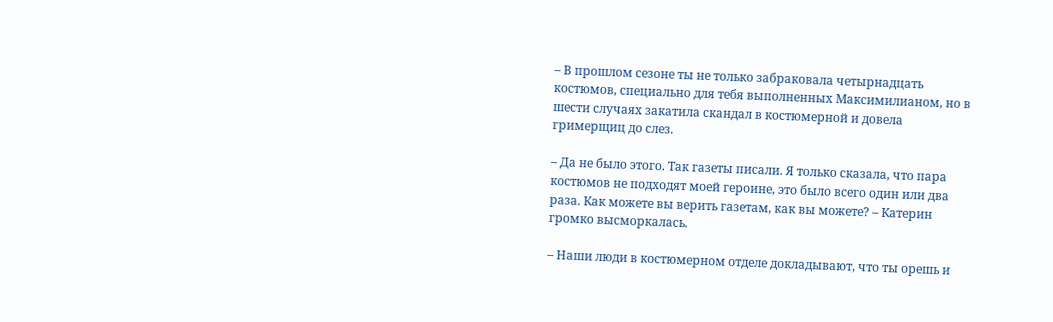– В прошлом сезоне ты не только забраковала четырнадцать костюмов, специально для тебя выполненных Максимилианом, но в шести случаях закатила скандал в костюмерной и довела гримерщиц до слез.

– Да не было этого. Так газеты писали. Я только сказала, что пара костюмов не подходят моей героине, это было всего один или два раза. Как можете вы верить газетам, как вы можете? – Катерин громко высморкалась.

– Наши люди в костюмерном отделе докладывают, что ты орешь и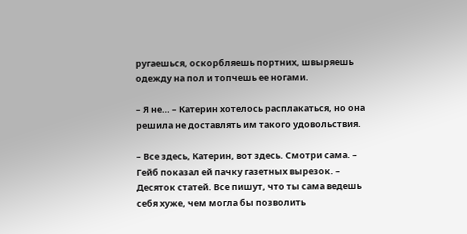ругаешься, оскорбляешь портних, швыряешь одежду на пол и топчешь ее ногами.

– Я не… – Катерин хотелось расплакаться, но она решила не доставлять им такого удовольствия.

– Все здесь, Катерин, вот здесь. Смотри сама. – Гейб показал ей пачку газетных вырезок. – Десяток статей. Все пишут, что ты сама ведешь себя хуже, чем могла бы позволить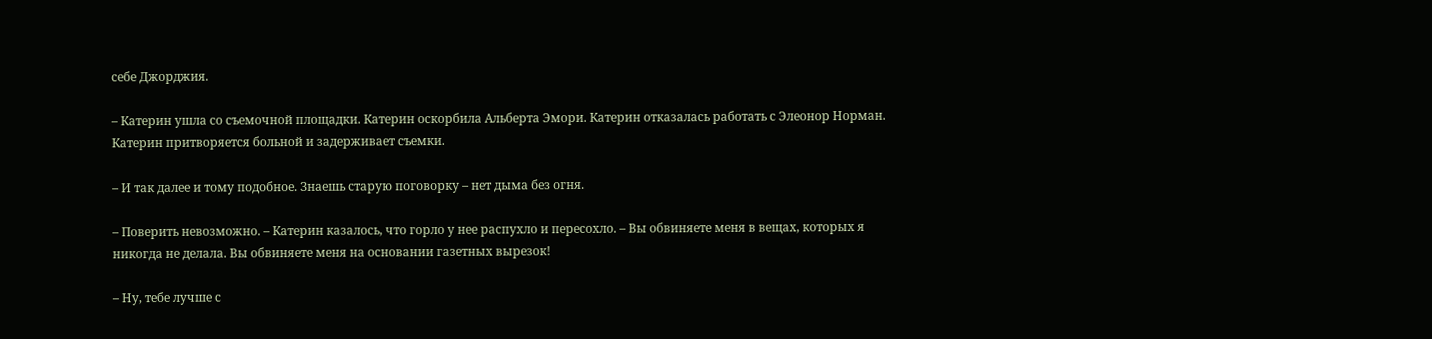себе Джорджия.

– Катерин ушла со съемочной площадки. Катерин оскорбила Альберта Эмори. Катерин отказалась работать с Элеонор Норман. Катерин притворяется больной и задерживает съемки.

– И так далее и тому подобное. Знаешь старую поговорку – нет дыма без огня.

– Поверить невозможно. – Катерин казалось, что горло у нее распухло и пересохло. – Вы обвиняете меня в вещах, которых я никогда не делала. Вы обвиняете меня на основании газетных вырезок!

– Ну, тебе лучше с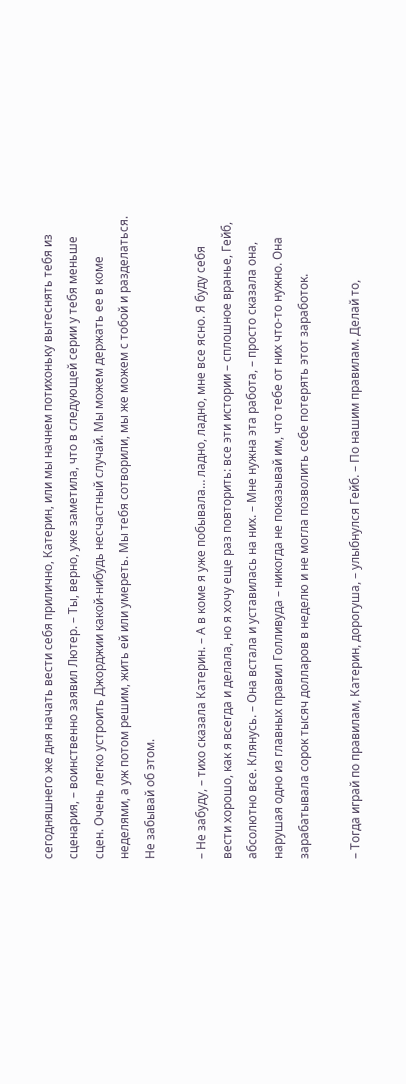сегодняшнего же дня начать вести себя прилично, Катерин, или мы начнем потихоньку вытеснять тебя из сценария, – воинственно заявил Лютер. – Ты, верно, уже заметила, что в следующей серии у тебя меньше сцен. Очень легко устроить Джорджии какой-нибудь несчастный случай. Мы можем держать ее в коме неделями, а уж потом решим, жить ей или умереть. Мы тебя сотворили, мы же можем с тобой и разделаться. Не забывай об этом.

– Не забуду, – тихо сказала Катерин. – А в коме я уже побывала… ладно, ладно, мне все ясно. Я буду себя вести хорошо, как я всегда и делала, но я хочу еще раз повторить: все эти истории – сплошное вранье, Гейб, абсолютно все. Клянусь. – Она встала и уставилась на них. – Мне нужна эта работа, – просто сказала она, нарушая одно из главных правил Голливуда – никогда не показывай им, что тебе от них что-то нужно. Она зарабатывала сорок тысяч долларов в неделю и не могла позволить себе потерять этот заработок.

– Тогда играй по правилам, Катерин, дорогуша, – улыбнулся Гейб. – По нашим правилам. Делай то,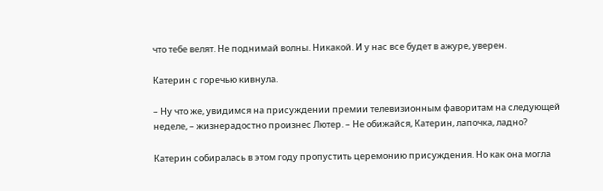что тебе велят. Не поднимай волны. Никакой. И у нас все будет в ажуре, уверен.

Катерин с горечью кивнула.

– Ну что же, увидимся на присуждении премии телевизионным фаворитам на следующей неделе, – жизнерадостно произнес Лютер. – Не обижайся, Катерин, лапочка, ладно?

Катерин собиралась в этом году пропустить церемонию присуждения. Но как она могла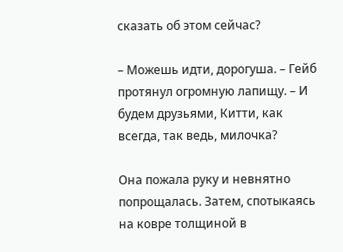сказать об этом сейчас?

– Можешь идти, дорогуша. – Гейб протянул огромную лапищу. – И будем друзьями, Китти, как всегда, так ведь, милочка?

Она пожала руку и невнятно попрощалась. Затем, спотыкаясь на ковре толщиной в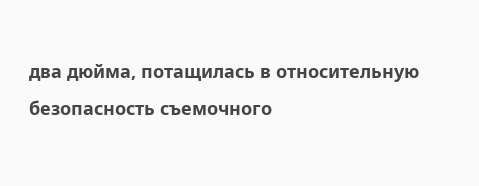два дюйма, потащилась в относительную безопасность съемочного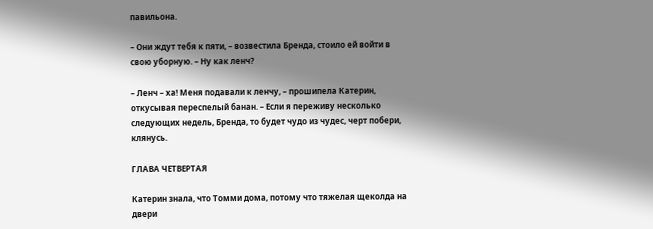павильона.

– Они ждут тебя к пяти, – возвестила Бренда, стоило ей войти в свою уборную. – Ну как ленч?

– Ленч – ха! Меня подавали к ленчу, – прошипела Катерин, откусывая переспелый банан. – Если я переживу несколько следующих недель, Бренда, то будет чудо из чудес, черт побери, клянусь.

ГЛАВА ЧЕТВЕРТАЯ

Катерин знала, что Томми дома, потому что тяжелая щеколда на двери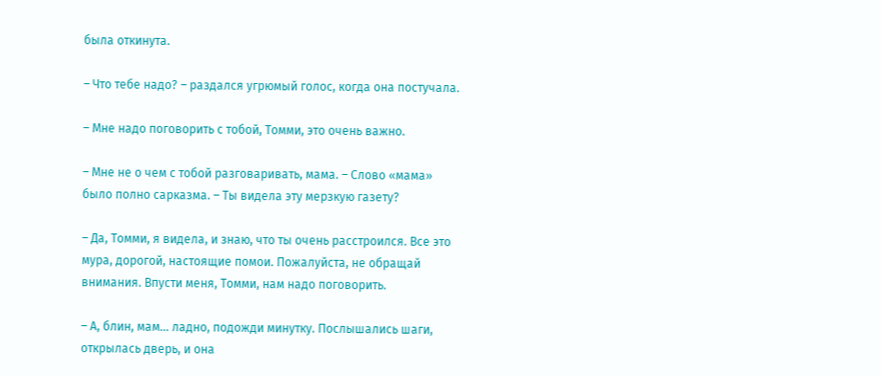была откинута.

– Что тебе надо? – раздался угрюмый голос, когда она постучала.

– Мне надо поговорить с тобой, Томми, это очень важно.

– Мне не о чем с тобой разговаривать, мама. – Слово «мама» было полно сарказма. – Ты видела эту мерзкую газету?

– Да, Томми, я видела, и знаю, что ты очень расстроился. Все это мура, дорогой, настоящие помои. Пожалуйста, не обращай внимания. Впусти меня, Томми, нам надо поговорить.

– А, блин, мам… ладно, подожди минутку. Послышались шаги, открылась дверь, и она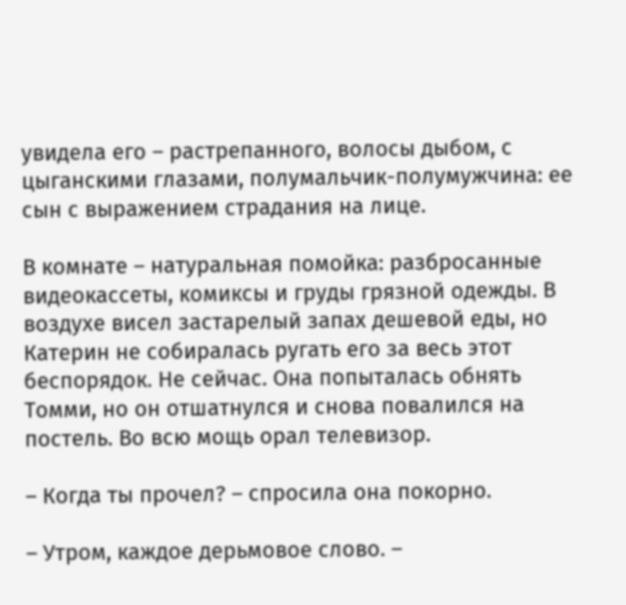увидела его – растрепанного, волосы дыбом, с цыганскими глазами, полумальчик-полумужчина: ее сын с выражением страдания на лице.

В комнате – натуральная помойка: разбросанные видеокассеты, комиксы и груды грязной одежды. В воздухе висел застарелый запах дешевой еды, но Катерин не собиралась ругать его за весь этот беспорядок. Не сейчас. Она попыталась обнять Томми, но он отшатнулся и снова повалился на постель. Во всю мощь орал телевизор.

– Когда ты прочел? – спросила она покорно.

– Утром, каждое дерьмовое слово. –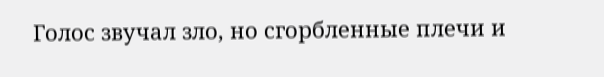Голос звучал зло, но сгорбленные плечи и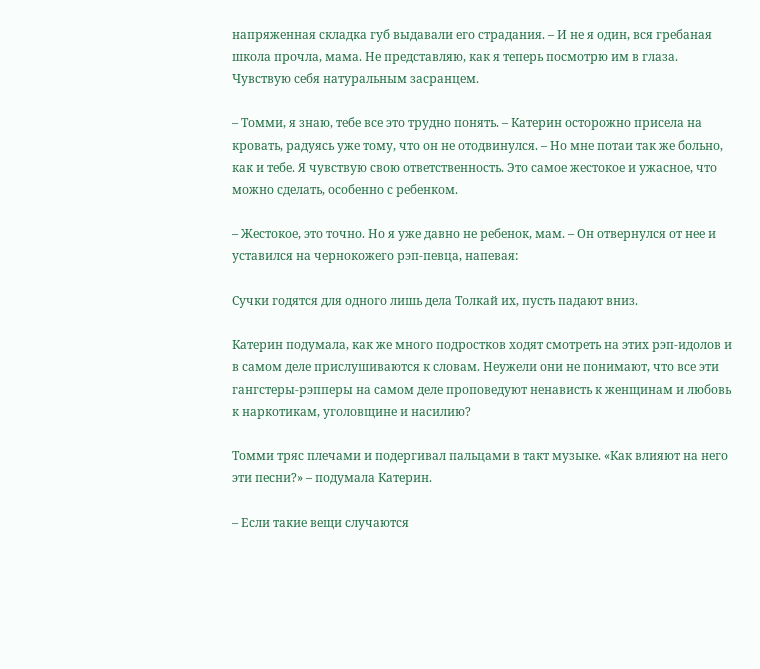напряженная складка губ выдавали его страдания. – И не я один, вся гребаная школа прочла, мама. Не представляю, как я теперь посмотрю им в глаза. Чувствую себя натуральным засранцем.

– Томми, я знаю, тебе все это трудно понять. – Катерин осторожно присела на кровать, радуясь уже тому, что он не отодвинулся. – Но мне потаи так же больно, как и тебе. Я чувствую свою ответственность. Это самое жестокое и ужасное, что можно сделать, особенно с ребенком.

– Жестокое, это точно. Но я уже давно не ребенок, мам. – Он отвернулся от нее и уставился на чернокожего рэп-певца, напевая:

Сучки годятся для одного лишь дела Толкай их, пусть падают вниз.

Катерин подумала, как же много подростков ходят смотреть на этих рэп-идолов и в самом деле прислушиваются к словам. Неужели они не понимают, что все эти гангстеры-рэпперы на самом деле проповедуют ненависть к женщинам и любовь к наркотикам, уголовщине и насилию?

Томми тряс плечами и подергивал пальцами в такт музыке. «Как влияют на него эти песни?» – подумала Катерин.

– Если такие вещи случаются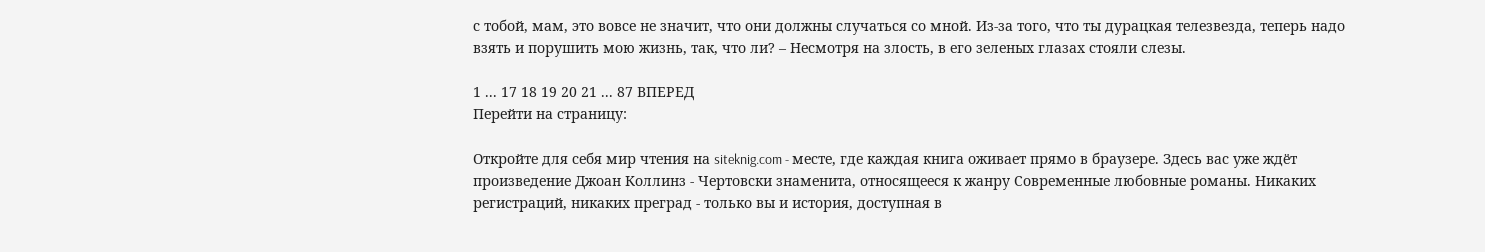с тобой, мам, это вовсе не значит, что они должны случаться со мной. Из-за того, что ты дурацкая телезвезда, теперь надо взять и порушить мою жизнь, так, что ли? – Несмотря на злость, в его зеленых глазах стояли слезы.

1 ... 17 18 19 20 21 ... 87 ВПЕРЕД
Перейти на страницу:

Откройте для себя мир чтения на siteknig.com - месте, где каждая книга оживает прямо в браузере. Здесь вас уже ждёт произведение Джоан Коллинз - Чертовски знаменита, относящееся к жанру Современные любовные романы. Никаких регистраций, никаких преград - только вы и история, доступная в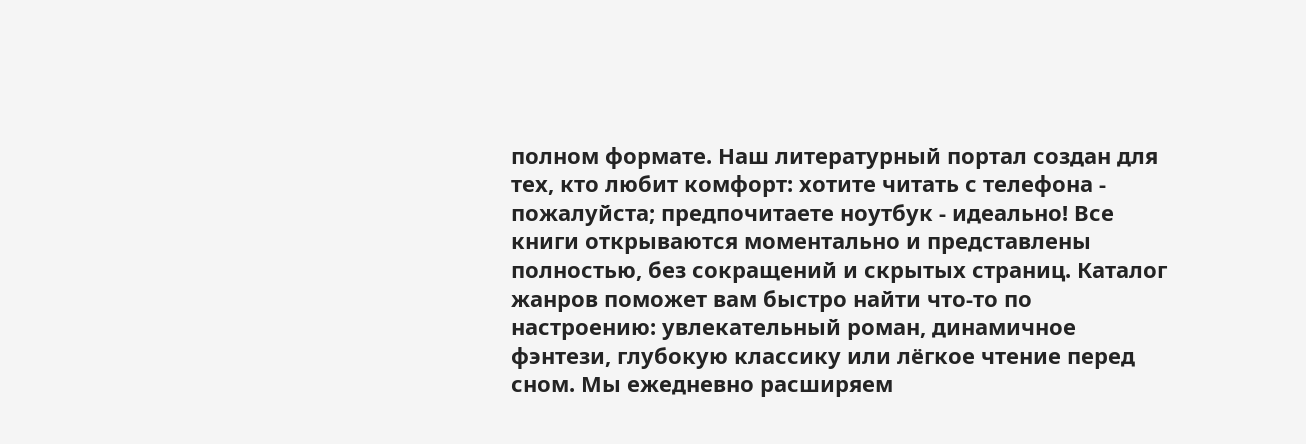полном формате. Наш литературный портал создан для тех, кто любит комфорт: хотите читать с телефона - пожалуйста; предпочитаете ноутбук - идеально! Все книги открываются моментально и представлены полностью, без сокращений и скрытых страниц. Каталог жанров поможет вам быстро найти что-то по настроению: увлекательный роман, динамичное фэнтези, глубокую классику или лёгкое чтение перед сном. Мы ежедневно расширяем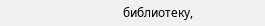библиотеку,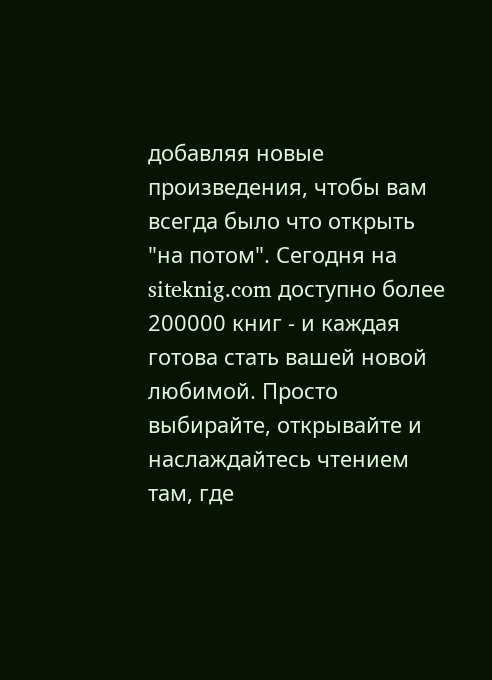добавляя новые произведения, чтобы вам всегда было что открыть "на потом". Сегодня на siteknig.com доступно более 200000 книг - и каждая готова стать вашей новой любимой. Просто выбирайте, открывайте и наслаждайтесь чтением там, где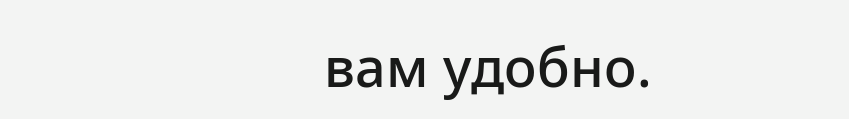вам удобно.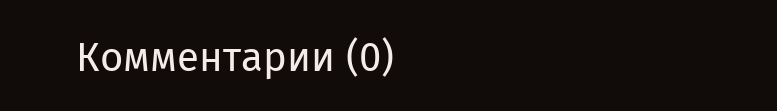Комментарии (0)